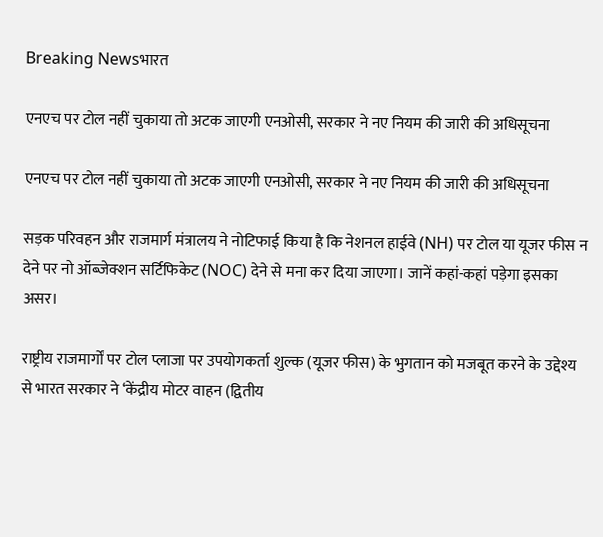Breaking Newsभारत

एनएच पर टोल नहीं चुकाया तो अटक जाएगी एनओसी, सरकार ने नए नियम की जारी की अधिसूचना

एनएच पर टोल नहीं चुकाया तो अटक जाएगी एनओसी, सरकार ने नए नियम की जारी की अधिसूचना

सड़क परिवहन और राजमार्ग मंत्रालय ने नोटिफाई किया है कि नेशनल हाईवे (NH) पर टोल या यूजर फीस न देने पर नो ऑब्जेक्शन सर्टिफिकेट (NOC) देने से मना कर दिया जाएगा। जानें कहां-कहां पड़ेगा इसका असर।

राष्ट्रीय राजमार्गों पर टोल प्लाजा पर उपयोगकर्ता शुल्क (यूजर फीस) के भुगतान को मजबूत करने के उद्देश्य से भारत सरकार ने ‘केंद्रीय मोटर वाहन (द्वितीय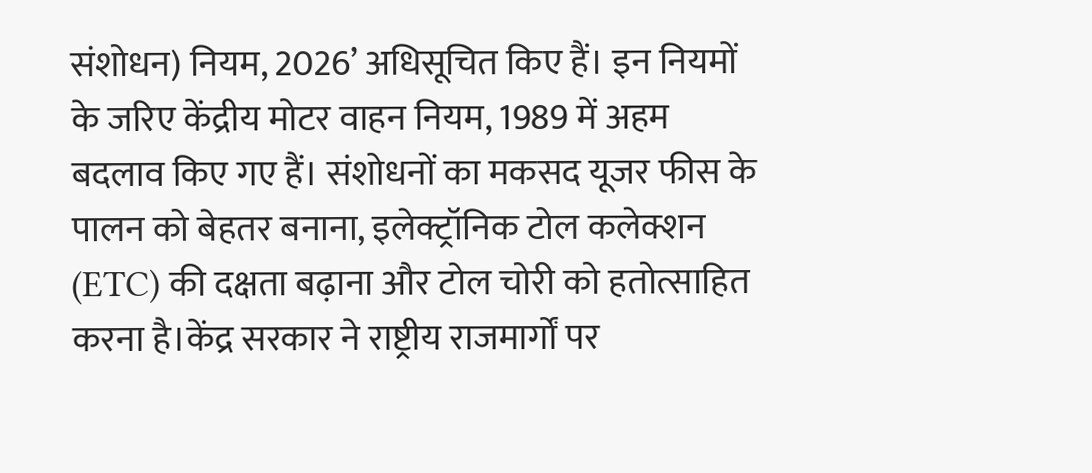संशोधन) नियम, 2026’ अधिसूचित किए हैं। इन नियमों के जरिए केंद्रीय मोटर वाहन नियम, 1989 में अहम बदलाव किए गए हैं। संशोधनों का मकसद यूजर फीस के पालन को बेहतर बनाना, इलेक्ट्रॉनिक टोल कलेक्शन (ETC) की दक्षता बढ़ाना और टोल चोरी को हतोत्साहित करना है।केंद्र सरकार ने राष्ट्रीय राजमार्गों पर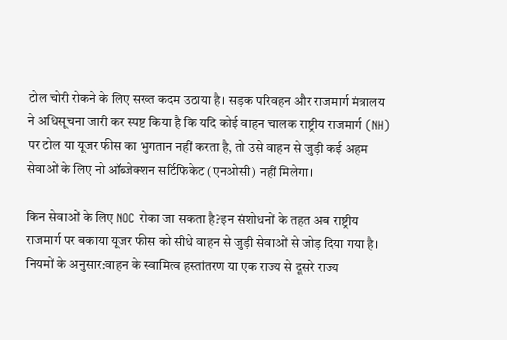टोल चोरी रोकने के लिए सख्त कदम उठाया है। सड़क परिवहन और राजमार्ग मंत्रालय ने अधिसूचना जारी कर स्पष्ट किया है कि यदि कोई वाहन चालक राष्ट्रीय राजमार्ग (NH) पर टोल या यूजर फीस का भुगतान नहीं करता है, तो उसे वाहन से जुड़ी कई अहम सेवाओं के लिए नो ऑब्जेक्शन सर्टिफिकेट (एनओसी) नहीं मिलेगा।

किन सेवाओं के लिए NOC रोका जा सकता है?इन संशोधनों के तहत अब राष्ट्रीय राजमार्ग पर बकाया यूजर फीस को सीधे वाहन से जुड़ी सेवाओं से जोड़ दिया गया है। नियमों के अनुसार:वाहन के स्वामित्व हस्तांतरण या एक राज्य से दूसरे राज्य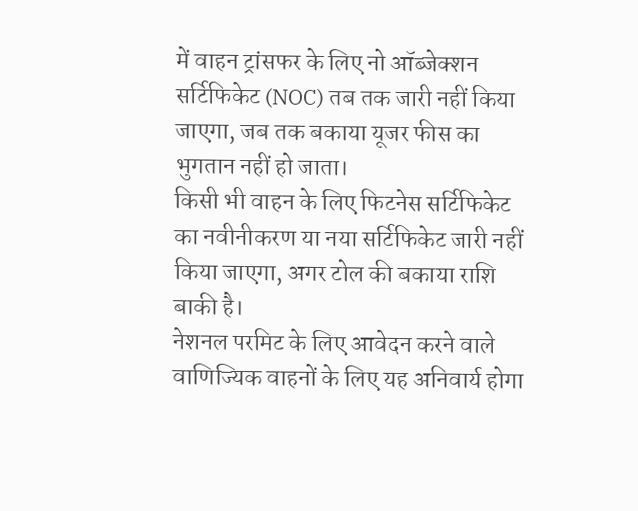में वाहन ट्रांसफर के लिए नो ऑब्जेक्शन सर्टिफिकेट (NOC) तब तक जारी नहीं किया जाएगा, जब तक बकाया यूजर फीस का भुगतान नहीं हो जाता।
किसी भी वाहन के लिए फिटनेस सर्टिफिकेट का नवीनीकरण या नया सर्टिफिकेट जारी नहीं किया जाएगा, अगर टोल की बकाया राशि बाकी है।
नेशनल परमिट के लिए आवेदन करने वाले वाणिज्यिक वाहनों के लिए यह अनिवार्य होगा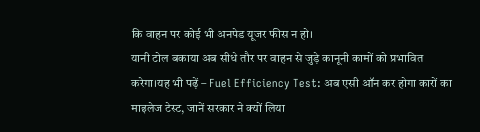कि वाहन पर कोई भी अनपेड यूजर फीस न हो।
यानी टोल बकाया अब सीधे तौर पर वाहन से जुड़े कानूनी कामों को प्रभावित करेगा।यह भी पढ़ें – Fuel Efficiency Test: अब एसी ऑन कर होगा कारों का माइलेज टेस्ट, जानें सरकार ने क्यों लिया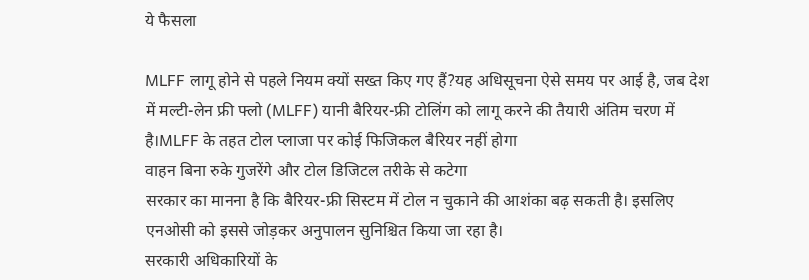ये फैसला

MLFF लागू होने से पहले नियम क्यों सख्त किए गए हैं?यह अधिसूचना ऐसे समय पर आई है, जब देश में मल्टी-लेन फ्री फ्लो (MLFF) यानी बैरियर-फ्री टोलिंग को लागू करने की तैयारी अंतिम चरण में है।MLFF के तहत टोल प्लाजा पर कोई फिजिकल बैरियर नहीं होगा
वाहन बिना रुके गुजरेंगे और टोल डिजिटल तरीके से कटेगा
सरकार का मानना है कि बैरियर-फ्री सिस्टम में टोल न चुकाने की आशंका बढ़ सकती है। इसलिए एनओसी को इससे जोड़कर अनुपालन सुनिश्चित किया जा रहा है।
सरकारी अधिकारियों के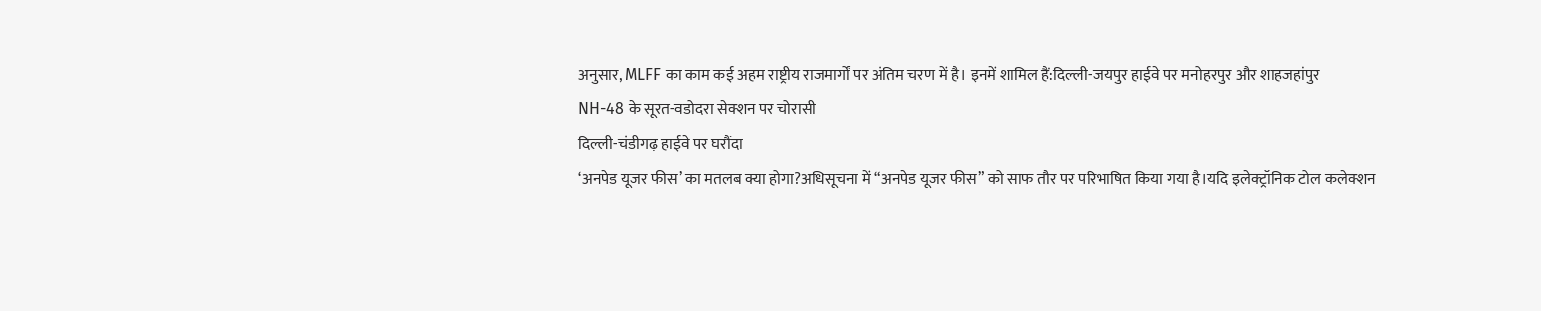अनुसार, MLFF का काम कई अहम राष्ट्रीय राजमार्गों पर अंतिम चरण में है। इनमें शामिल हैं:दिल्ली-जयपुर हाईवे पर मनोहरपुर और शाहजहांपुर
NH-48 के सूरत-वडोदरा सेक्शन पर चोरासी
दिल्ली-चंडीगढ़ हाईवे पर घरौंदा
‘अनपेड यूजर फीस’ का मतलब क्या होगा?अधिसूचना में “अनपेड यूजर फीस” को साफ तौर पर परिभाषित किया गया है।यदि इलेक्ट्रॉनिक टोल कलेक्शन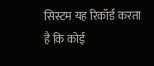सिस्टम यह रिकॉर्ड करता है कि कोई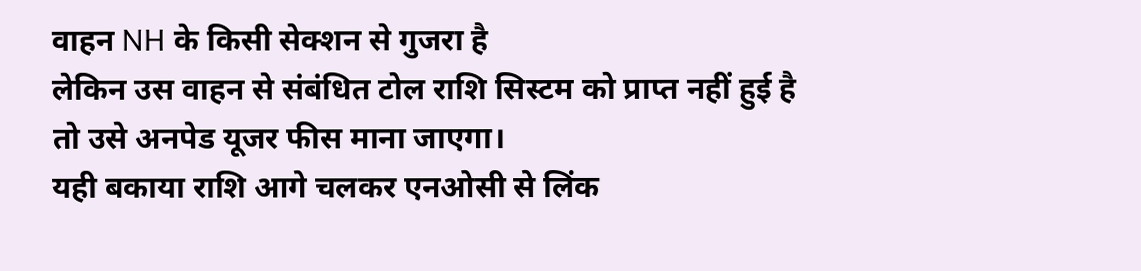वाहन NH के किसी सेक्शन से गुजरा है
लेकिन उस वाहन से संबंधित टोल राशि सिस्टम को प्राप्त नहीं हुई है
तो उसे अनपेड यूजर फीस माना जाएगा।
यही बकाया राशि आगे चलकर एनओसी से लिंक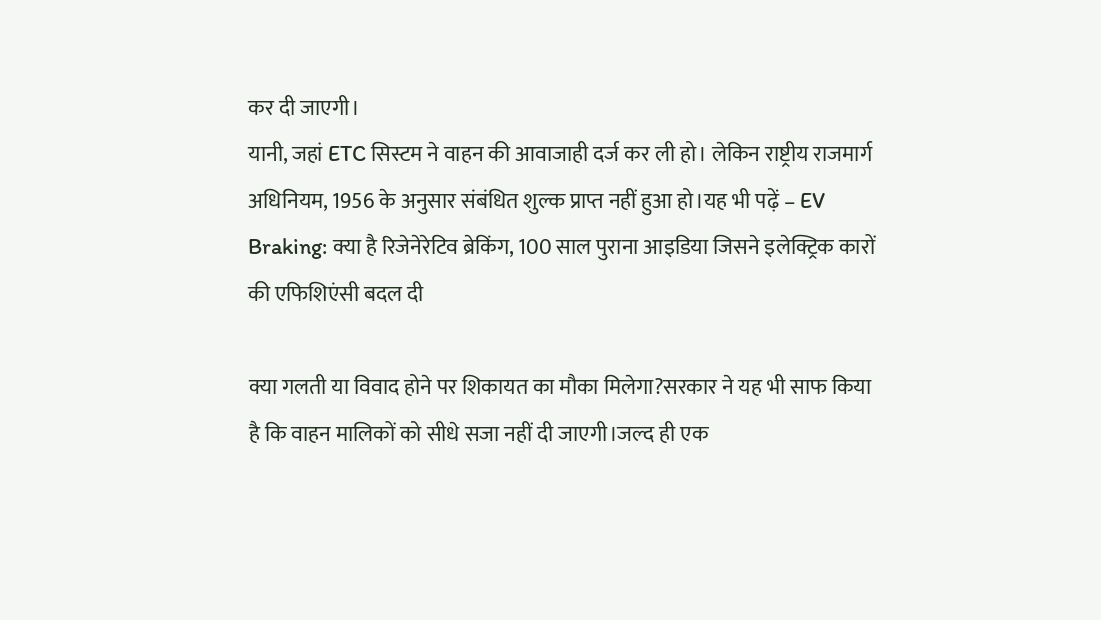कर दी जाएगी।
यानी, जहां ETC सिस्टम ने वाहन की आवाजाही दर्ज कर ली हो। लेकिन राष्ट्रीय राजमार्ग अधिनियम, 1956 के अनुसार संबंधित शुल्क प्राप्त नहीं हुआ हो।यह भी पढ़ें – EV Braking: क्या है रिजेनेरेटिव ब्रेकिंग, 100 साल पुराना आइडिया जिसने इलेक्ट्रिक कारों की एफिशिएंसी बदल दी

क्या गलती या विवाद होने पर शिकायत का मौका मिलेगा?सरकार ने यह भी साफ किया है कि वाहन मालिकों को सीधे सजा नहीं दी जाएगी।जल्द ही एक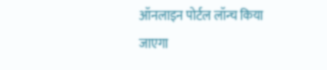ऑनलाइन पोर्टल लॉन्च किया जाएगा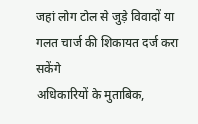जहां लोग टोल से जुड़े विवादों या गलत चार्ज की शिकायत दर्ज करा सकेंगे
अधिकारियों के मुताबिक,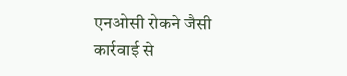एनओसी रोकने जैसी कार्रवाई से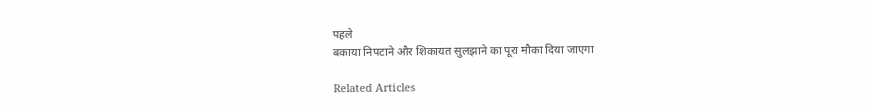पहले
बकाया निपटाने और शिकायत सुलझाने का पूरा मौका दिया जाएगा

Related Articles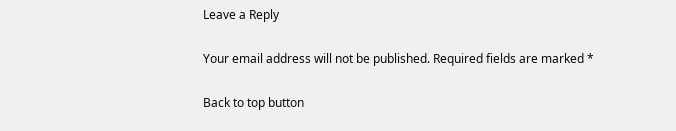Leave a Reply

Your email address will not be published. Required fields are marked *

Back to top button